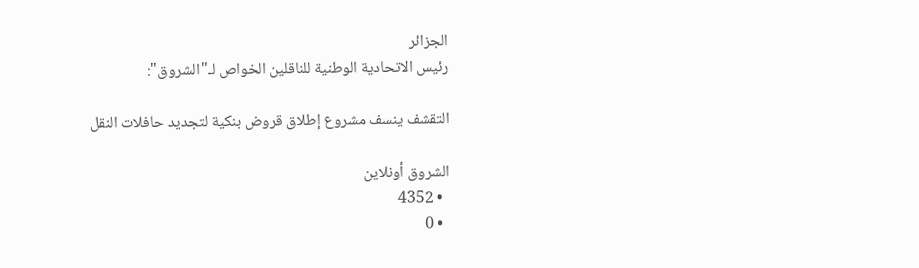الجزائر
رئيس الاتحادية الوطنية للناقلين الخواص لـ"الشروق":

التقشف ينسف مشروع إطلاق قروض بنكية لتجديد حافلات النقل

الشروق أونلاين
  • 4352
  • 0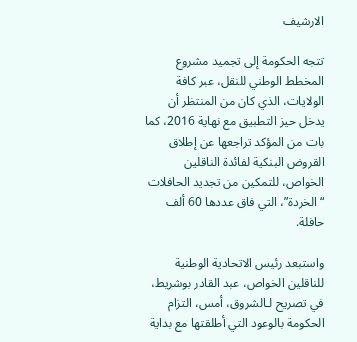الارشيف

تتجه الحكومة إلى تجميد مشروع المخطط الوطني للنقل، عبر كافة الولايات، الذي كان من المنتظر أن يدخل حيز التطبيق مع نهاية 2016، كما بات من المؤكد تراجعها عن إطلاق القروض البنكية لفائدة الناقلين الخواص، للتمكين من تجديد الحافلات “الخردة”، التي فاق عددها 60 ألف حافلة.

واستبعد رئيس الاتحادية الوطنية للناقلين الخواص، عبد القادر بوشريط، في تصريح لـالشروق، أمس، التزام الحكومة بالوعود التي أطلقتها مع بداية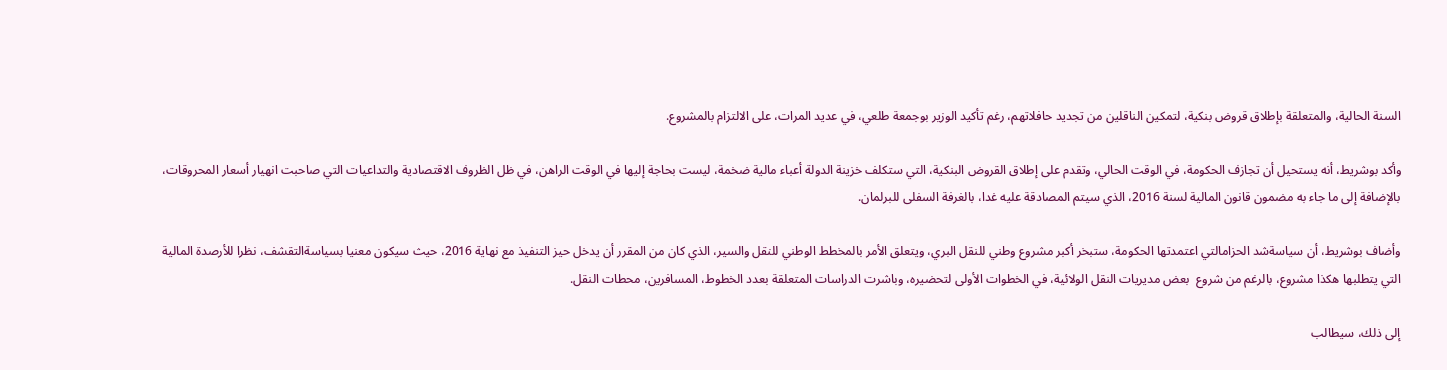السنة الحالية، والمتعلقة بإطلاق قروض بنكية، لتمكين الناقلين من تجديد حافلاتهم، رغم تأكيد الوزير بوجمعة طلعي، في عديد المرات، على الالتزام بالمشروع.

وأكد بوشريط، أنه يستحيل أن تجازف الحكومة، في الوقت الحالي، وتقدم على إطلاق القروض البنكية، التي ستكلف خزينة الدولة أعباء مالية ضخمة، ليست بحاجة إليها في الوقت الراهن، في ظل الظروف الاقتصادية والتداعيات التي صاحبت انهيار أسعار المحروقات، بالإضافة إلى ما جاء به مضمون قانون المالية لسنة 2016، الذي سيتم المصادقة عليه غدا، بالغرفة السفلى للبرلمان.

وأضاف بوشريط، أن سياسةشد الحزامالتي اعتمدتها الحكومة، ستبخر أكبر مشروع وطني للنقل البري، ويتعلق الأمر بالمخطط الوطني للنقل والسير، الذي كان من المقرر أن يدخل حيز التنفيذ مع نهاية 2016، حيث سيكون معنيا بسياسةالتقشف، نظرا للأرصدة المالية التي يتطلبها هكذا مشروع، بالرغم من شروع  بعض مديريات النقل الولائية، في الخطوات الأولى لتحضيره، وباشرت الدراسات المتعلقة بعدد الخطوط، المسافرين، محطات النقل.

إلى ذلك، سيطالب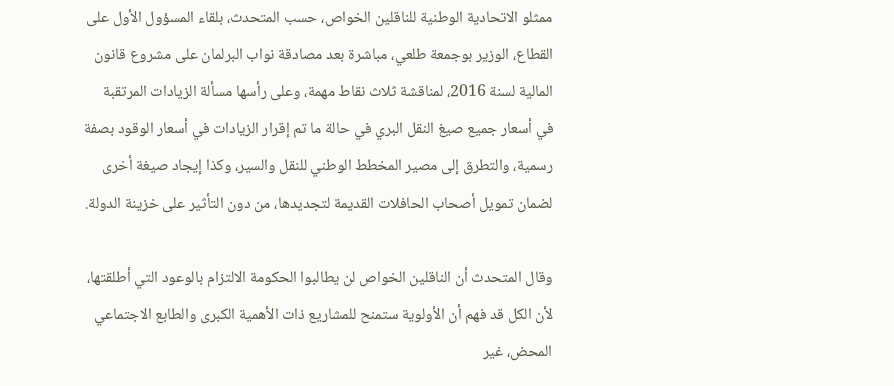ممثلو الاتحادية الوطنية للناقلين الخواص، حسب المتحدث، بلقاء المسؤول الأول على القطاع، الوزير بوجمعة طلعي، مباشرة بعد مصادقة نواب البرلمان على مشروع قانون المالية لسنة 2016، لمناقشة ثلاث نقاط مهمة، وعلى رأسها مسألة الزيادات المرتقبة في أسعار جميع صيغ النقل البري في حالة ما تم إقرار الزيادات في أسعار الوقود بصفة رسمية، والتطرق إلى مصير المخطط الوطني للنقل والسير، وكذا إيجاد صيغة أخرى لضمان تمويل أصحاب الحافلات القديمة لتجديدها، من دون التأثير على خزينة الدولة.

وقال المتحدث أن الناقلين الخواص لن يطالبوا الحكومة الالتزام بالوعود التي أطلقتها، لأن الكل قد فهم أن الأولوية ستمنح للمشاريع ذات الأهمية الكبرى والطابع الاجتماعي المحض، غير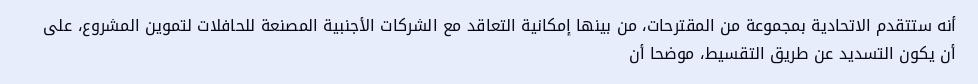أنه ستتقدم الاتحادية بمجموعة من المقترحات، من بينها إمكانية التعاقد مع الشركات الأجنبية المصنعة للحافلات لتموين المشروع، على أن يكون التسديد عن طريق التقسيط، موضحا أن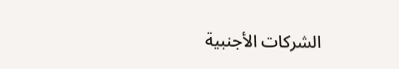الشركات الأجنبية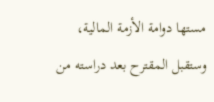مستها دوامة الأزمة المالية، وستقبل المقترح بعد دراسته من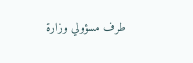طرف مسؤولي وزارة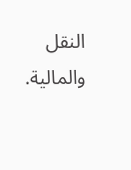النقل والمالية.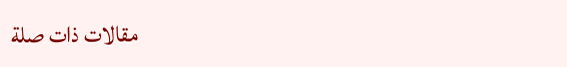مقالات ذات صلة